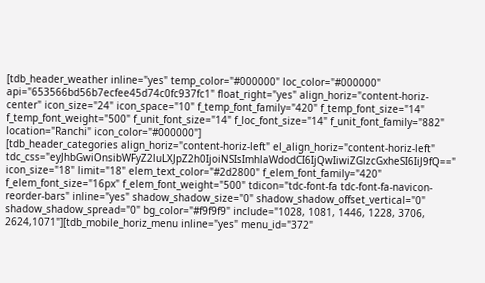[tdb_header_weather inline="yes" temp_color="#000000" loc_color="#000000" api="653566bd56b7ecfee45d74c0fc937fc1" float_right="yes" align_horiz="content-horiz-center" icon_size="24" icon_space="10" f_temp_font_family="420" f_temp_font_size="14" f_temp_font_weight="500" f_unit_font_size="14" f_loc_font_size="14" f_unit_font_family="882" location="Ranchi" icon_color="#000000"]
[tdb_header_categories align_horiz="content-horiz-left" el_align_horiz="content-horiz-left" tdc_css="eyJhbGwiOnsibWFyZ2luLXJpZ2h0IjoiNSIsImhlaWdodCI6IjQwIiwiZGlzcGxheSI6IiJ9fQ==" icon_size="18" limit="18" elem_text_color="#2d2800" f_elem_font_family="420" f_elem_font_size="16px" f_elem_font_weight="500" tdicon="tdc-font-fa tdc-font-fa-navicon-reorder-bars" inline="yes" shadow_shadow_size="0" shadow_shadow_offset_vertical="0" shadow_shadow_spread="0" bg_color="#f9f9f9" include="1028, 1081, 1446, 1228, 3706, 2624,1071"][tdb_mobile_horiz_menu inline="yes" menu_id="372"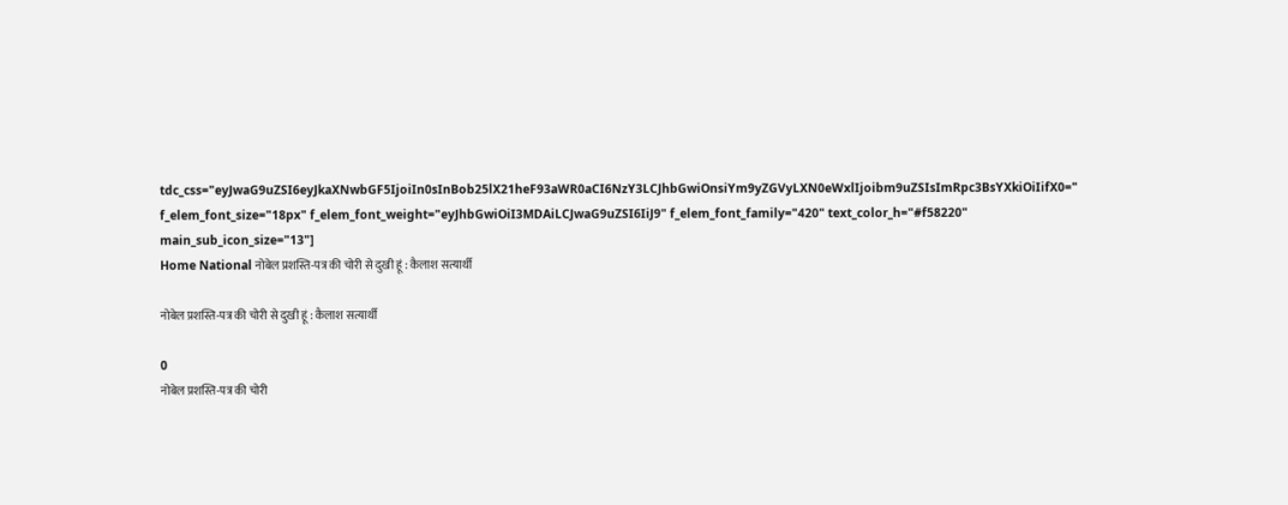tdc_css="eyJwaG9uZSI6eyJkaXNwbGF5IjoiIn0sInBob25lX21heF93aWR0aCI6NzY3LCJhbGwiOnsiYm9yZGVyLXN0eWxlIjoibm9uZSIsImRpc3BsYXkiOiIifX0=" f_elem_font_size="18px" f_elem_font_weight="eyJhbGwiOiI3MDAiLCJwaG9uZSI6IiJ9" f_elem_font_family="420" text_color_h="#f58220" main_sub_icon_size="13"]
Home National नोबेल प्रशस्ति-पत्र की चोरी से दुखी हूं : कैलाश सत्यार्थी

नोबेल प्रशस्ति-पत्र की चोरी से दुखी हूं : कैलाश सत्यार्थी

0
नोबेल प्रशस्ति-पत्र की चोरी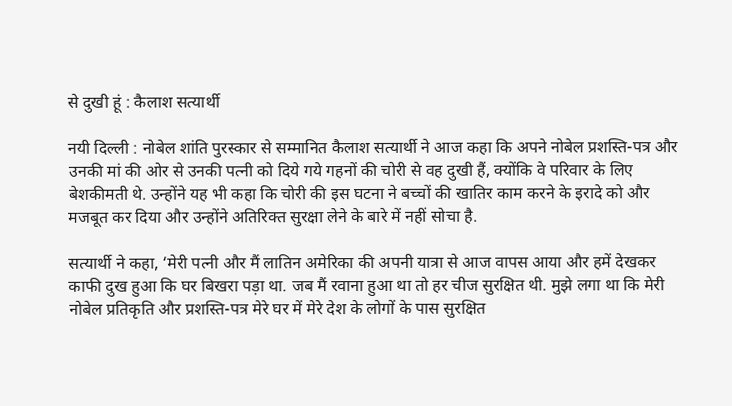से दुखी हूं : कैलाश सत्यार्थी

नयी दिल्ली : नोबेल शांति पुरस्कार से सम्मानित कैलाश सत्यार्थी ने आज कहा कि अपने नोबेल प्रशस्ति-पत्र और उनकी मां की ओर से उनकी पत्नी को दिये गये गहनों की चोरी से वह दुखी हैं, क्योंकि वे परिवार के लिए बेशकीमती थे. उन्होंने यह भी कहा कि चोरी की इस घटना ने बच्चों की खातिर काम करने के इरादे को और मजबूत कर दिया और उन्होंने अतिरिक्त सुरक्षा लेने के बारे में नहीं सोचा है.

सत्यार्थी ने कहा, ‘मेरी पत्नी और मैं लातिन अमेरिका की अपनी यात्रा से आज वापस आया और हमें देखकर काफी दुख हुआ कि घर बिखरा पड़ा था. जब मैं रवाना हुआ था तो हर चीज सुरक्षित थी. मुझे लगा था कि मेरी नोबेल प्रतिकृति और प्रशस्ति-पत्र मेरे घर में मेरे देश के लोगों के पास सुरक्षित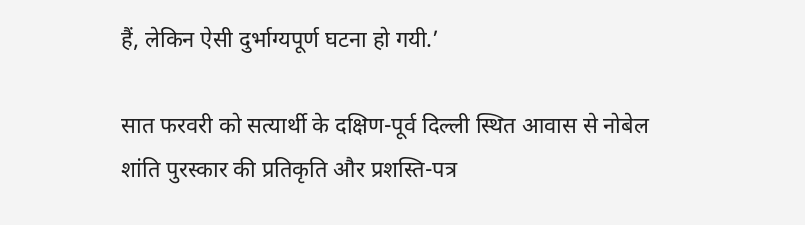हैं, लेकिन ऐसी दुर्भाग्यपूर्ण घटना हो गयी.’

सात फरवरी को सत्यार्थी के दक्षिण-पूर्व दिल्ली स्थित आवास से नोबेल शांति पुरस्कार की प्रतिकृति और प्रशस्ति-पत्र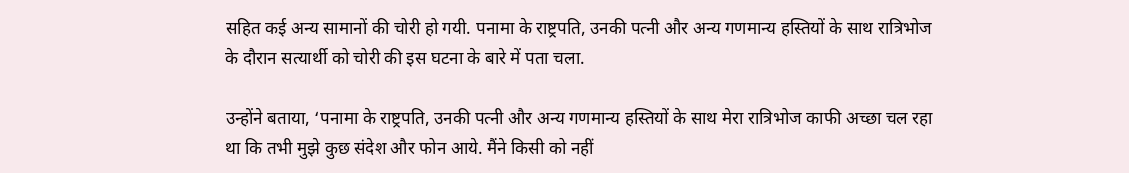सहित कई अन्य सामानों की चोरी हो गयी. पनामा के राष्ट्रपति, उनकी पत्नी और अन्य गणमान्य हस्तियों के साथ रात्रिभोज के दौरान सत्यार्थी को चोरी की इस घटना के बारे में पता चला.

उन्होंने बताया, ‘पनामा के राष्ट्रपति, उनकी पत्नी और अन्य गणमान्य हस्तियों के साथ मेरा रात्रिभोज काफी अच्छा चल रहा था कि तभी मुझे कुछ संदेश और फोन आये. मैंने किसी को नहीं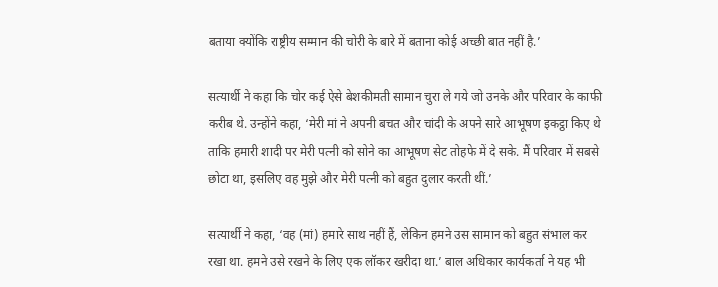बताया क्योंकि राष्ट्रीय सम्मान की चोरी के बारे में बताना कोई अच्छी बात नहीं है.’

सत्यार्थी ने कहा कि चोर कई ऐसे बेशकीमती सामान चुरा ले गये जो उनके और परिवार के काफी करीब थे. उन्होंने कहा, ‘मेरी मां ने अपनी बचत और चांदी के अपने सारे आभूषण इकट्ठा किए थे ताकि हमारी शादी पर मेरी पत्नी को सोने का आभूषण सेट तोहफे में दे सके. मैं परिवार में सबसे छोटा था, इसलिए वह मुझे और मेरी पत्नी को बहुत दुलार करती थीं.’

सत्यार्थी ने कहा, ‘वह (मां) हमारे साथ नहीं हैं, लेकिन हमने उस सामान को बहुत संभाल कर रखा था. हमने उसे रखने के लिए एक लॉकर खरीदा था.’ बाल अधिकार कार्यकर्ता ने यह भी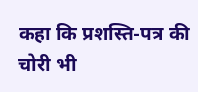कहा कि प्रशस्ति-पत्र की चोरी भी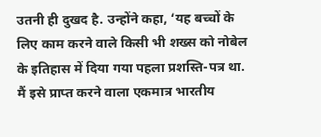उतनी ही दुखद है. उन्होंने कहा, ‘यह बच्चों के लिए काम करने वाले किसी भी शख्स को नोबेल के इतिहास में दिया गया पहला प्रशस्ति-पत्र था. मैं इसे प्राप्त करने वाला एकमात्र भारतीय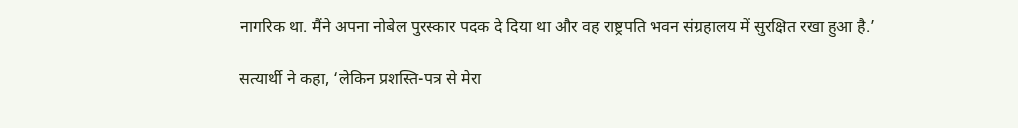नागरिक था. मैंने अपना नोबेल पुरस्कार पदक दे दिया था और वह राष्ट्रपति भवन संग्रहालय में सुरक्षित रखा हुआ है.’

सत्यार्थी ने कहा, ‘लेकिन प्रशस्ति-पत्र से मेरा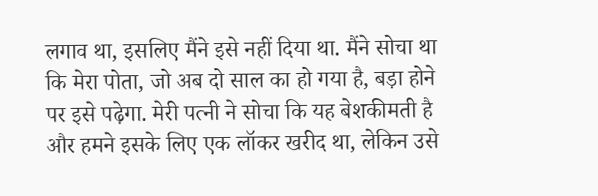लगाव था, इसलिए मैंने इसे नहीं दिया था. मैंने सोचा था कि मेरा पोता, जो अब दो साल का हो गया है, बड़ा होने पर इसे पढ़ेगा. मेरी पत्नी ने सोचा कि यह बेशकीमती है और हमने इसके लिए एक लॉकर खरीद था, लेकिन उसे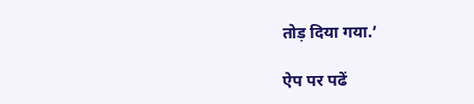तोड़ दिया गया.’

ऐप पर पढें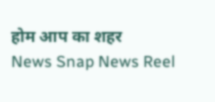होम आप का शहर
News Snap News Reel